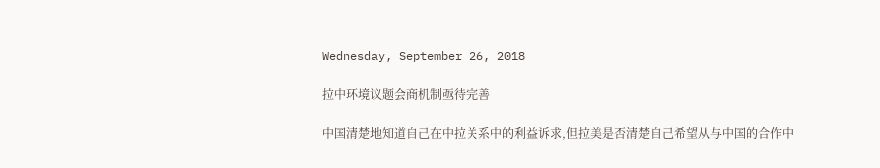Wednesday, September 26, 2018

拉中环境议题会商机制亟待完善

中国清楚地知道自己在中拉关系中的利益诉求,但拉美是否清楚自己希望从与中国的合作中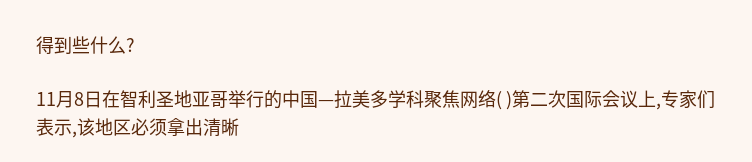得到些什么?

11月8日在智利圣地亚哥举行的中国—拉美多学科聚焦网络( )第二次国际会议上,专家们表示,该地区必须拿出清晰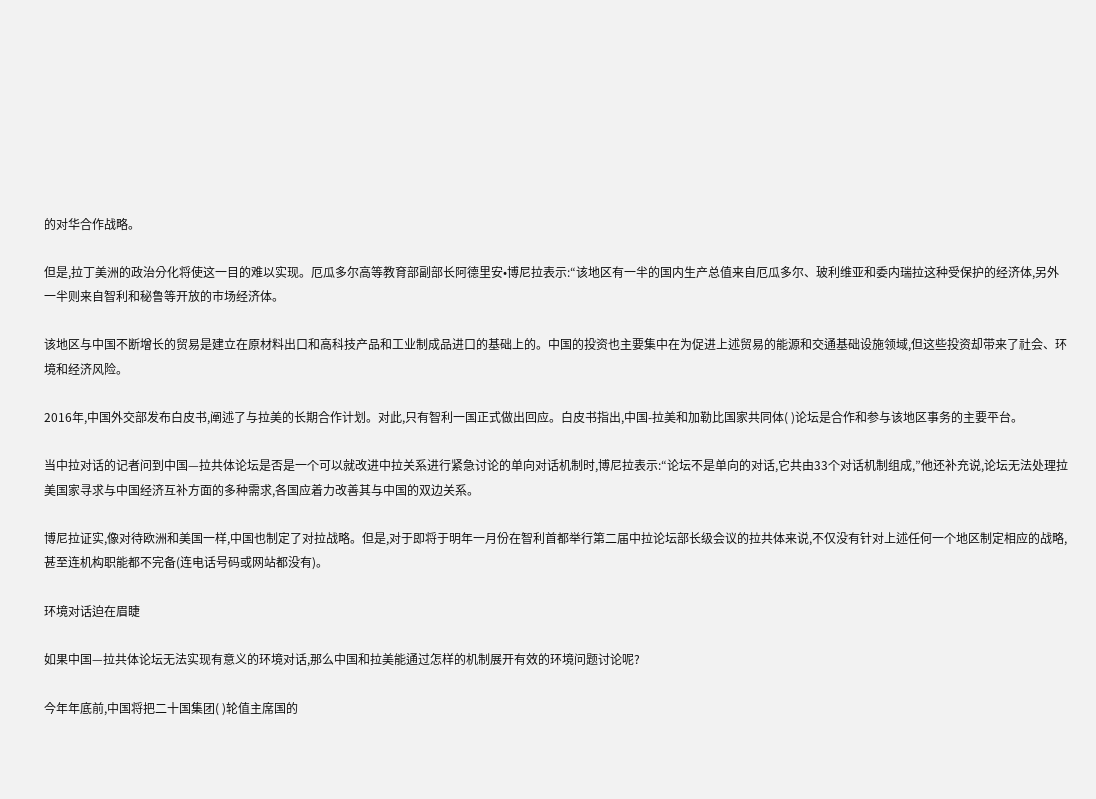的对华合作战略。

但是,拉丁美洲的政治分化将使这一目的难以实现。厄瓜多尔高等教育部副部长阿德里安•博尼拉表示:“该地区有一半的国内生产总值来自厄瓜多尔、玻利维亚和委内瑞拉这种受保护的经济体,另外一半则来自智利和秘鲁等开放的市场经济体。

该地区与中国不断增长的贸易是建立在原材料出口和高科技产品和工业制成品进口的基础上的。中国的投资也主要集中在为促进上述贸易的能源和交通基础设施领域,但这些投资却带来了社会、环境和经济风险。

2016年,中国外交部发布白皮书,阐述了与拉美的长期合作计划。对此,只有智利一国正式做出回应。白皮书指出,中国-拉美和加勒比国家共同体( )论坛是合作和参与该地区事务的主要平台。

当中拉对话的记者问到中国—拉共体论坛是否是一个可以就改进中拉关系进行紧急讨论的单向对话机制时,博尼拉表示:“论坛不是单向的对话,它共由33个对话机制组成,”他还补充说,论坛无法处理拉美国家寻求与中国经济互补方面的多种需求,各国应着力改善其与中国的双边关系。

博尼拉证实,像对待欧洲和美国一样,中国也制定了对拉战略。但是,对于即将于明年一月份在智利首都举行第二届中拉论坛部长级会议的拉共体来说,不仅没有针对上述任何一个地区制定相应的战略,甚至连机构职能都不完备(连电话号码或网站都没有)。

环境对话迫在眉睫

如果中国—拉共体论坛无法实现有意义的环境对话,那么中国和拉美能通过怎样的机制展开有效的环境问题讨论呢?

今年年底前,中国将把二十国集团( )轮值主席国的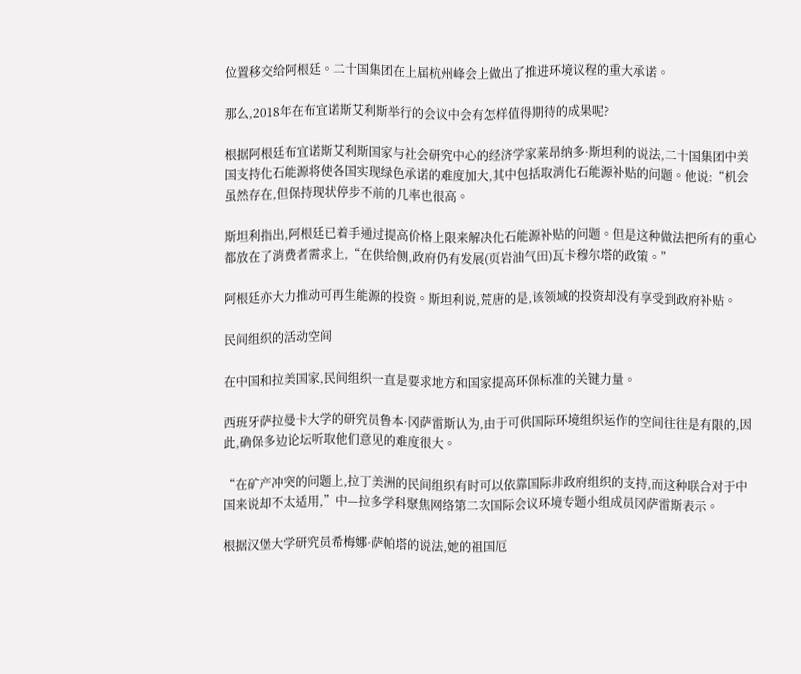位置移交给阿根廷。二十国集团在上届杭州峰会上做出了推进环境议程的重大承诺。

那么,2018年在布宜诺斯艾利斯举行的会议中会有怎样值得期待的成果呢?

根据阿根廷布宜诺斯艾利斯国家与社会研究中心的经济学家莱昂纳多·斯坦利的说法,二十国集团中美国支持化石能源将使各国实现绿色承诺的难度加大,其中包括取消化石能源补贴的问题。他说:“机会虽然存在,但保持现状停步不前的几率也很高。

斯坦利指出,阿根廷已着手通过提高价格上限来解决化石能源补贴的问题。但是这种做法把所有的重心都放在了消费者需求上,“在供给侧,政府仍有发展(页岩油气田)瓦卡穆尔塔的政策。”

阿根廷亦大力推动可再生能源的投资。斯坦利说,荒唐的是,该领域的投资却没有享受到政府补贴。

民间组织的活动空间

在中国和拉美国家,民间组织一直是要求地方和国家提高环保标准的关键力量。

西班牙萨拉曼卡大学的研究员鲁本·冈萨雷斯认为,由于可供国际环境组织运作的空间往往是有限的,因此,确保多边论坛听取他们意见的难度很大。

“在矿产冲突的问题上,拉丁美洲的民间组织有时可以依靠国际非政府组织的支持,而这种联合对于中国来说却不太适用,”中—拉多学科聚焦网络第二次国际会议环境专题小组成员冈萨雷斯表示。

根据汉堡大学研究员希梅娜·萨帕塔的说法,她的祖国厄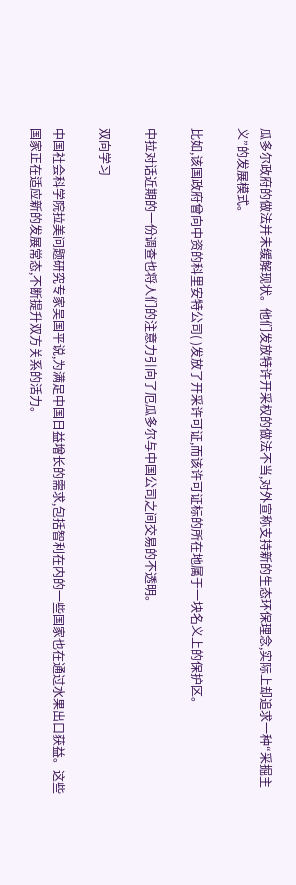瓜多尔政府的做法并未缓解现状。他们发放特许开采权的做法不当,对外宣称支持新的生态环保理念,实际上却追求一种“采掘主义”的发展模式。

比如,该国政府曾向中资的科里安特公司( )发放了开采许可证,而该许可证标的所在地属于一块名义上的保护区。

中拉对话近期的一份调查也将人们的注意力引向了厄瓜多尔与中国公司之间交易的不透明。

双向学习

中国社会科学院拉美问题研究专家吴国平说,为满足中国日益增长的需求,包括智利在内的一些国家也在通过水果出口获益。这些国家正在适应新的发展常态,不断提升双方关系的活力。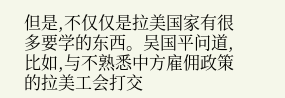但是,不仅仅是拉美国家有很多要学的东西。吴国平问道,比如,与不熟悉中方雇佣政策的拉美工会打交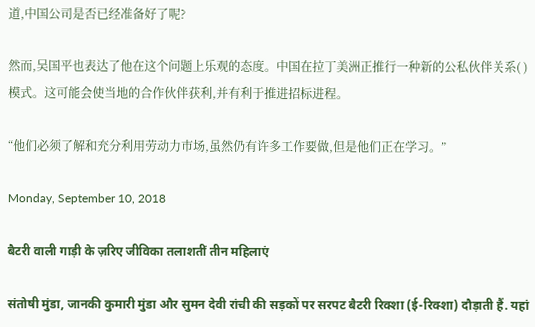道,中国公司是否已经准备好了呢?

然而,吴国平也表达了他在这个问题上乐观的态度。中国在拉丁美洲正推行一种新的公私伙伴关系( )模式。这可能会使当地的合作伙伴获利,并有利于推进招标进程。

“他们必须了解和充分利用劳动力市场,虽然仍有许多工作要做,但是他们正在学习。”

Monday, September 10, 2018

बैटरी वाली गाड़ी के ज़रिए जीविका तलाशतीं तीन महिलाएं

संतोषी मुंडा, जानकी कुमारी मुंडा और सुमन देवी रांची की सड़कों पर सरपट बैटरी रिक्शा (ई-रिक्शा) दौड़ाती हैं. यहां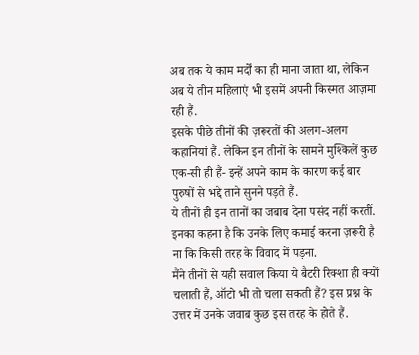अब तक ये काम मर्दों का ही माना जाता था, लेकिन अब ये तीन महिलाएं भी इसमें अपनी किस्मत आज़मा रही हैं.
इसके पीछे तीनों की ज़रूरतों की अलग-अलग कहानियां हैं. लेकिन इन तीनों के सामने मुश्किलें कुछ एक-सी ही हैं- इन्हें अपने काम के कारण कई बार पुरुषों से भद्दे ताने सुनने पड़ते हैं.
ये तीनों ही इन तानों का जबाब देना पसंद नहीं करतीं. इनका कहना है कि उनके लिए कमाई करना ज़रूरी है ना कि किसी तरह के विवाद में पड़ना.
मैंने तीनों से यही सवाल किया ये बैटरी रिक्शा ही क्यों चलाती हैं, ऑटो भी तो चला सकती हैं? इस प्रश्न के उत्तर में उनके जवाब कुछ इस तरह के होते हैं.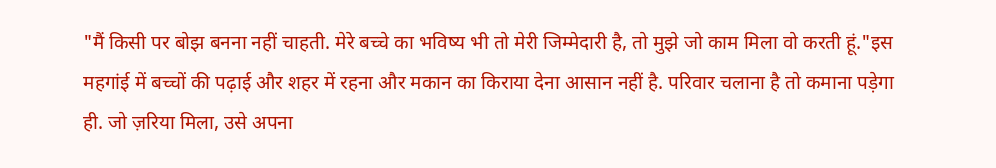"मैं किसी पर बोझ बनना नहीं चाहती. मेरे बच्चे का भविष्य भी तो मेरी जिम्मेदारी है, तो मुझे जो काम मिला वो करती हूं."इस महगांई में बच्चों की पढ़ाई और शहर में रहना और मकान का किराया देना आसान नहीं है. परिवार चलाना है तो कमाना पड़ेगा ही. जो ज़रिया मिला, उसे अपना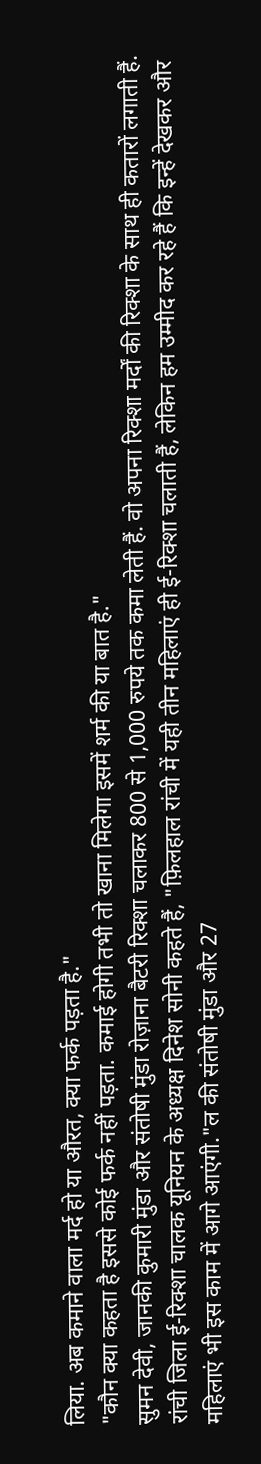लिया. अब कमाने वाला मर्द हो या औरत, क्या फर्क पड़ता है."
"कौन क्या कहता है इससे कोई फर्क नहीं पड़ता. कमाई होगी तभी तो खाना मिलेगा इसमें शर्म की या बात है."
सुमन देवी, जानकी कुमारी मुंडा और संतोषी मुंडा रोज़ाना बैटरी रिक्शा चलाकर 800 से 1,000 रुपये तक कमा लेती हैं. वो अपना रिक्शा मर्दों की रिक्शा के साथ ही कतारों लगाती हैं.
रांची जिला ई-रिक्शा चालक यूनियन के अध्यक्ष दिनेश सोनी कहते हैं, "फ़िलहाल रांची में यही तीन महिलाएं ही ई-रिक्शा चलाती हैं, लेकिन हम उम्मीद कर रहे हैं कि इन्हें देखकर और महिलाएं भी इस काम में आगे आएंगी."ल की संतोषी मुंडा और 27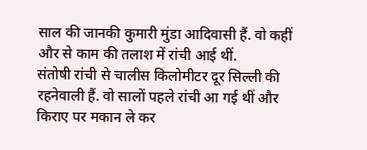साल की जानकी कुमारी मुंडा आदिवासी हैं. वो कहीं और से काम की तलाश में रांची आई थीं.
संतोषी रांची से चालीस किलोमीटर दूर सिल्ली की रहनेवाली हैं. वो सालों पहले रांची आ गई थीं और किराए पर मकान ले कर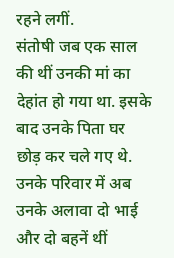रहने लगीं.
संतोषी जब एक साल की थीं उनकी मां का देहांत हो गया था. इसके बाद उनके पिता घर छोड़ कर चले गए थे. उनके परिवार में अब उनके अलावा दो भाई और दो बहनें थीं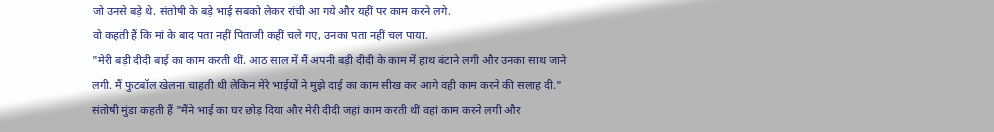जो उनसे बड़े थे. संतोषी के बड़े भाई सबको लेकर रांची आ गये और यहीं पर काम करने लगे.
वो कहती हैं कि मां के बाद पता नहीं पिताजी कहीं चले गए, उनका पता नहीं चल पाया.
"मेरी बड़ी दीदी बाई का काम करती थीं. आठ साल में मैं अपनी बड़ी दीदी के काम में हाथ बंटाने लगी और उनका साथ जाने लगी. मैं फुटबॉल खेलना चाहती थी लेकिन मेरे भाईयों ने मुझे दाई का काम सीख कर आगे वही काम करने की सलाह दी."
संतोषी मुंडा कहती हैं "मैंने भाई का घर छोड़ दिया और मेरी दीदी जहां काम करती थीं वहां काम करने लगी और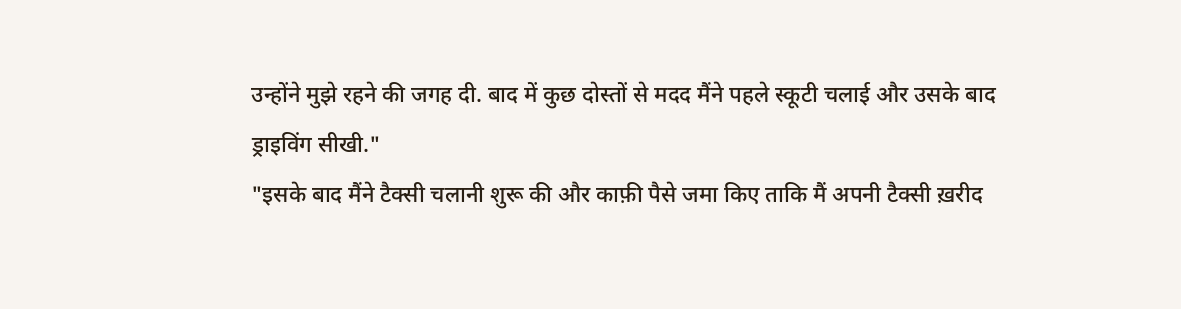उन्होंने मुझे रहने की जगह दी. बाद में कुछ दोस्तों से मदद मैंने पहले स्कूटी चलाई और उसके बाद ड्राइविंग सीखी."
"इसके बाद मैंने टैक्सी चलानी शुरू की और काफ़ी पैसे जमा किए ताकि मैं अपनी टैक्सी ख़रीद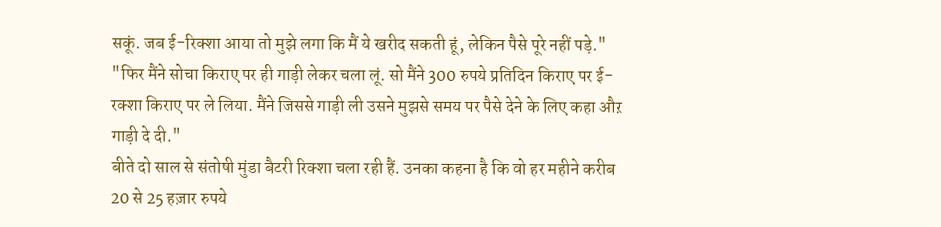सकूं. जब ई-रिक्शा आया तो मुझे लगा कि मैं ये खरीद सकती हूं, लेकिन पैसे पूरे नहीं पड़े."
"फिर मैंने सोचा किराए पर ही गाड़ी लेकर चला लूं. सो मैंने 300 रुपये प्रतिदिन किराए पर ई-रक्शा किराए पर ले लिया. मैंने जिससे गाड़ी ली उसने मुझसे समय पर पैसे देने के लिए कहा औऱ गाड़ी दे दी."
बीते दो साल से संतोषी मुंडा बैटरी रिक्शा चला रही हैं. उनका कहना है कि वो हर महीने करीब 20 से 25 हज़ार रुपये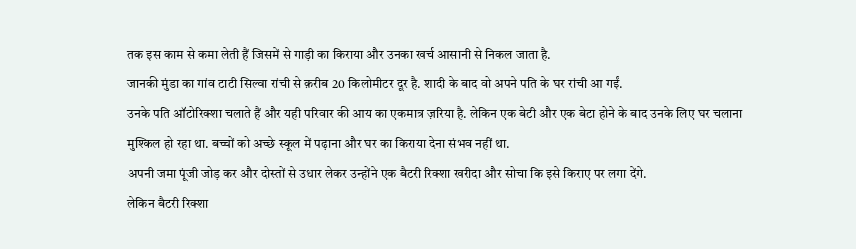तक इस काम से कमा लेती हैं जिसमें से गाड़ी का किराया और उनका खर्च आसानी से निकल जाता है.
जानकी मुंडा का गांव टाटी सिल्वा रांची से क़रीब 20 किलोमीटर दूर है. शादी के बाद वो अपने पति के घर रांची आ गईं.
उनके पति ऑटोरिक्शा चलाते हैं और यही परिवार की आय का एकमात्र ज़रिया है. लेकिन एक बेटी और एक बेटा होने के बाद उनके लिए घर चलाना मुश्किल हो रहा था. बच्चों को अच्छे स्कूल में पढ़ाना और घर का किराया देना संभव नहीं था.
अपनी जमा पूंजी जोड़ कर और दोस्तों से उधार लेकर उन्होंने एक बैटरी रिक्शा खरीदा और सोचा कि इसे किराए पर लगा देंगे.
लेकिन बैटरी रिक्शा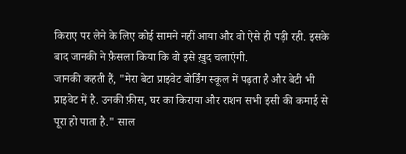किराए पर लेने के लिए कोई सामने नहीं आया और वो ऐसे ही पड़ी रही. इसके बाद जानकी ने फ़ैसला किया कि वो इसे ख़ुद चलाएंगी.
जानकी कहती हैं, "मेरा बेटा प्राइवेट बोर्डिंग स्कूल में पढ़ता है और बेटी भी प्राइवेट में है. उनकी फ़ीस, घर का किराया और राशन सभी इसी की कमाई से पूरा हो पाता है." साल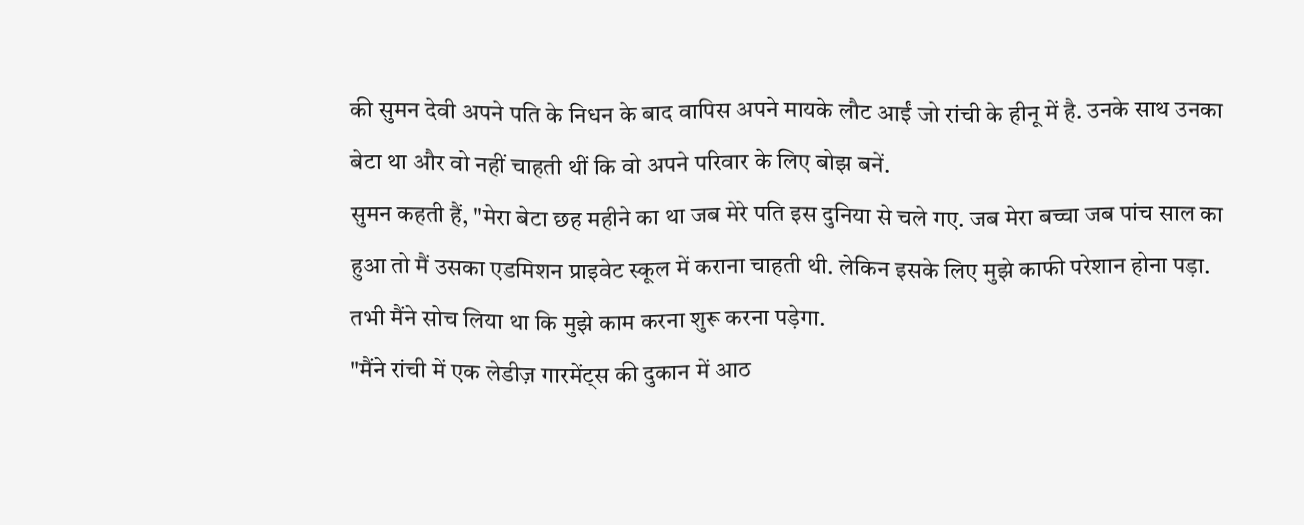की सुमन देवी अपने पति के निधन के बाद वापिस अपने मायके लौट आईं जो रांची के हीनू में है. उनके साथ उनका बेटा था और वो नहीं चाहती थीं कि वो अपने परिवार के लिए बोझ बनें.
सुमन कहती हैं, "मेरा बेटा छह महीने का था जब मेरे पति इस दुनिया से चले गए. जब मेरा बच्चा जब पांच साल का हुआ तो मैं उसका एडमिशन प्राइवेट स्कूल में कराना चाहती थी. लेकिन इसके लिए मुझे काफी परेशान होना पड़ा. तभी मैंने सोच लिया था कि मुझे काम करना शुरू करना पड़ेगा.
"मैंने रांची में एक लेडीज़ गारमेंट्स की दुकान में आठ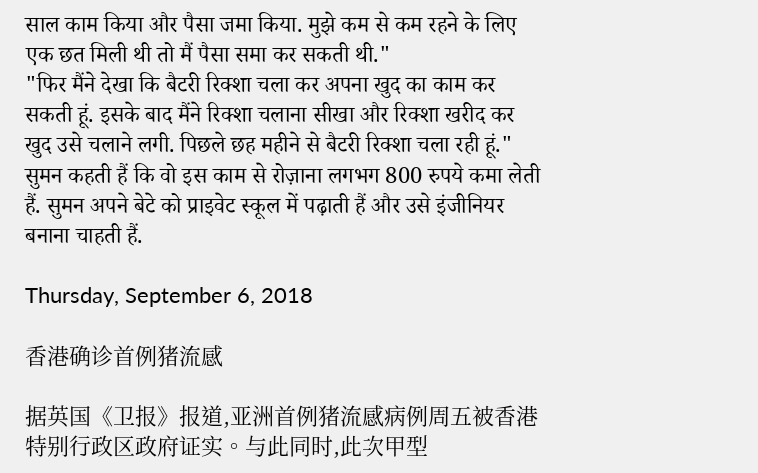साल काम किया और पैसा जमा किया. मुझे कम से कम रहने के लिए एक छत मिली थी तो मैं पैसा समा कर सकती थी."
"फिर मैंने देखा कि बैटरी रिक्शा चला कर अपना खुद का काम कर सकती हूं. इसके बाद मैंने रिक्शा चलाना सीखा और रिक्शा खरीद कर खुद उसे चलाने लगी. पिछले छह महीने से बैटरी रिक्शा चला रही हूं."
सुमन कहती हैं कि वो इस काम से रोज़ाना लगभग 800 रुपये कमा लेती हैं. सुमन अपने बेटे को प्राइवेट स्कूल में पढ़ाती हैं और उसे इंजीनियर बनाना चाहती हैं.

Thursday, September 6, 2018

香港确诊首例猪流感

据英国《卫报》报道,亚洲首例猪流感病例周五被香港特别行政区政府证实。与此同时,此次甲型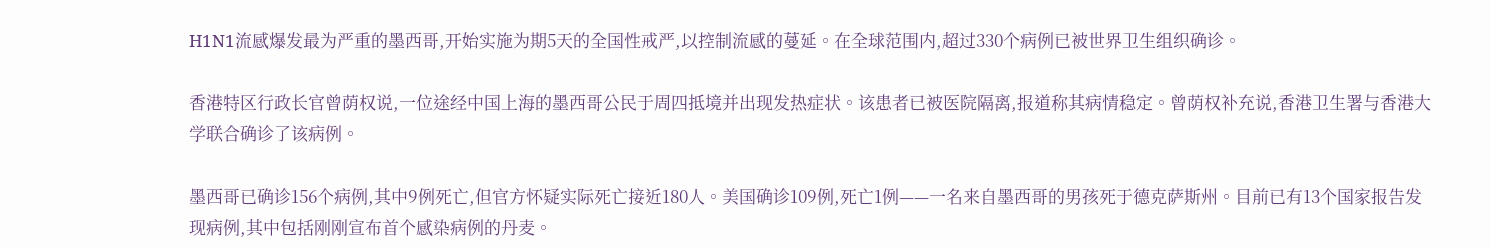H1N1流感爆发最为严重的墨西哥,开始实施为期5天的全国性戒严,以控制流感的蔓延。在全球范围内,超过330个病例已被世界卫生组织确诊。

香港特区行政长官曾荫权说,一位途经中国上海的墨西哥公民于周四抵境并出现发热症状。该患者已被医院隔离,报道称其病情稳定。曾荫权补充说,香港卫生署与香港大学联合确诊了该病例。

墨西哥已确诊156个病例,其中9例死亡,但官方怀疑实际死亡接近180人。美国确诊109例,死亡1例——一名来自墨西哥的男孩死于德克萨斯州。目前已有13个国家报告发现病例,其中包括刚刚宣布首个感染病例的丹麦。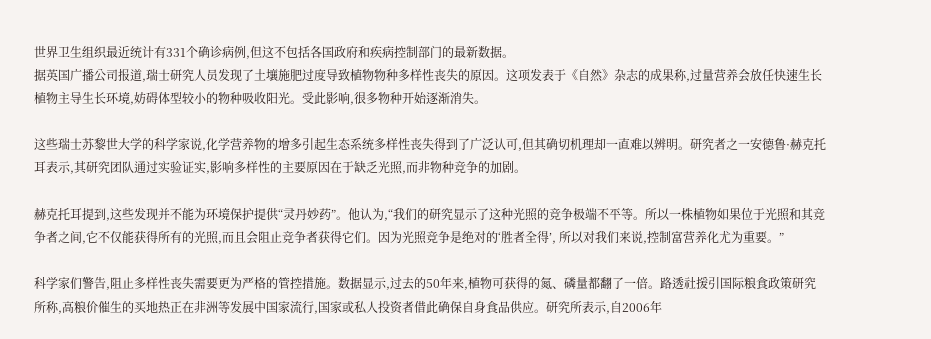世界卫生组织最近统计有331个确诊病例,但这不包括各国政府和疾病控制部门的最新数据。
据英国广播公司报道,瑞士研究人员发现了土壤施肥过度导致植物物种多样性丧失的原因。这项发表于《自然》杂志的成果称,过量营养会放任快速生长植物主导生长环境,妨碍体型较小的物种吸收阳光。受此影响,很多物种开始逐渐消失。

这些瑞士苏黎世大学的科学家说,化学营养物的增多引起生态系统多样性丧失得到了广泛认可,但其确切机理却一直难以辨明。研究者之一安德鲁·赫克托耳表示,其研究团队通过实验证实,影响多样性的主要原因在于缺乏光照,而非物种竞争的加剧。

赫克托耳提到,这些发现并不能为环境保护提供“灵丹妙药”。他认为,“我们的研究显示了这种光照的竞争极端不平等。所以一株植物如果位于光照和其竞争者之间,它不仅能获得所有的光照,而且会阻止竞争者获得它们。因为光照竞争是绝对的‘胜者全得’, 所以对我们来说,控制富营养化尤为重要。”

科学家们警告,阻止多样性丧失需要更为严格的管控措施。数据显示,过去的50年来,植物可获得的氮、磷量都翻了一倍。路透社援引国际粮食政策研究所称,高粮价催生的买地热正在非洲等发展中国家流行,国家或私人投资者借此确保自身食品供应。研究所表示,自2006年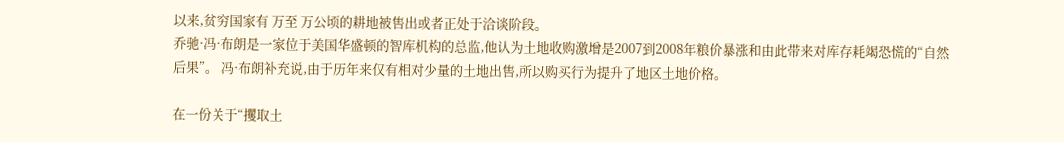以来,贫穷国家有 万至 万公顷的耕地被售出或者正处于洽谈阶段。
乔驰·冯·布朗是一家位于美国华盛顿的智库机构的总监,他认为土地收购激增是2007到2008年粮价暴涨和由此带来对库存耗竭恐慌的“自然后果”。 冯·布朗补充说,由于历年来仅有相对少量的土地出售,所以购买行为提升了地区土地价格。

在一份关于“攫取土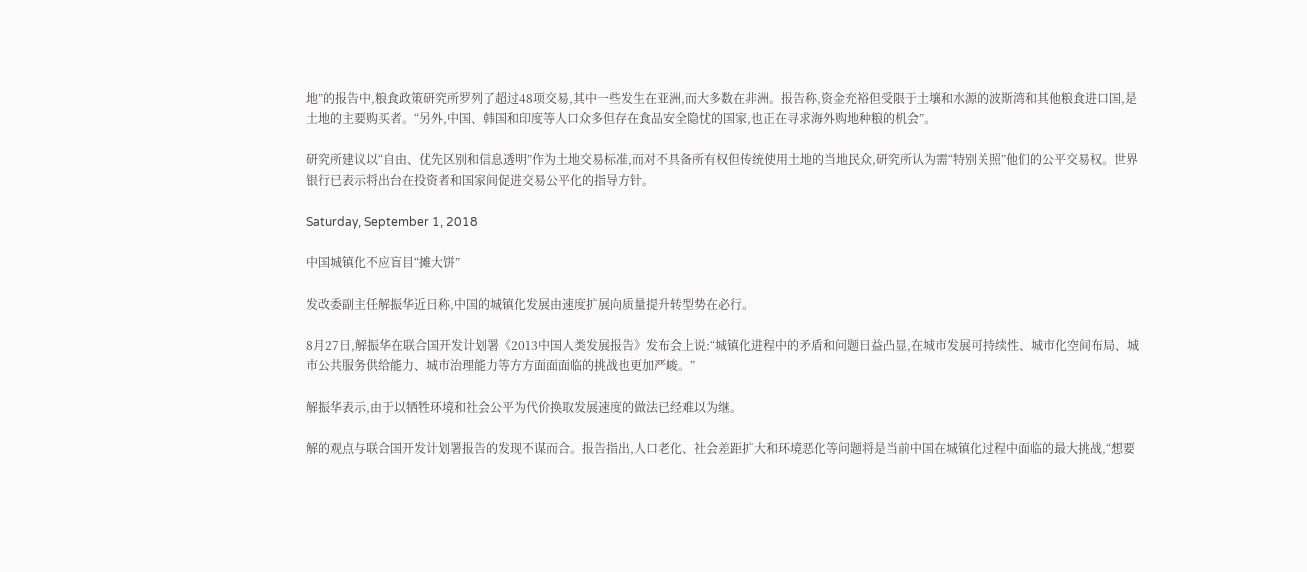地”的报告中,粮食政策研究所罗列了超过48项交易,其中一些发生在亚洲,而大多数在非洲。报告称,资金充裕但受限于土壤和水源的波斯湾和其他粮食进口国,是土地的主要购买者。“另外,中国、韩国和印度等人口众多但存在食品安全隐忧的国家,也正在寻求海外购地种粮的机会”。

研究所建议以“自由、优先区别和信息透明”作为土地交易标准,而对不具备所有权但传统使用土地的当地民众,研究所认为需“特别关照”他们的公平交易权。世界银行已表示将出台在投资者和国家间促进交易公平化的指导方针。

Saturday, September 1, 2018

中国城镇化不应盲目“摊大饼”

发改委副主任解振华近日称,中国的城镇化发展由速度扩展向质量提升转型势在必行。

8月27日,解振华在联合国开发计划署《2013中国人类发展报告》发布会上说:“城镇化进程中的矛盾和问题日益凸显,在城市发展可持续性、城市化空间布局、城市公共服务供给能力、城市治理能力等方方面面面临的挑战也更加严峻。”

解振华表示,由于以牺牲环境和社会公平为代价换取发展速度的做法已经难以为继。

解的观点与联合国开发计划署报告的发现不谋而合。报告指出,人口老化、社会差距扩大和环境恶化等问题将是当前中国在城镇化过程中面临的最大挑战,“想要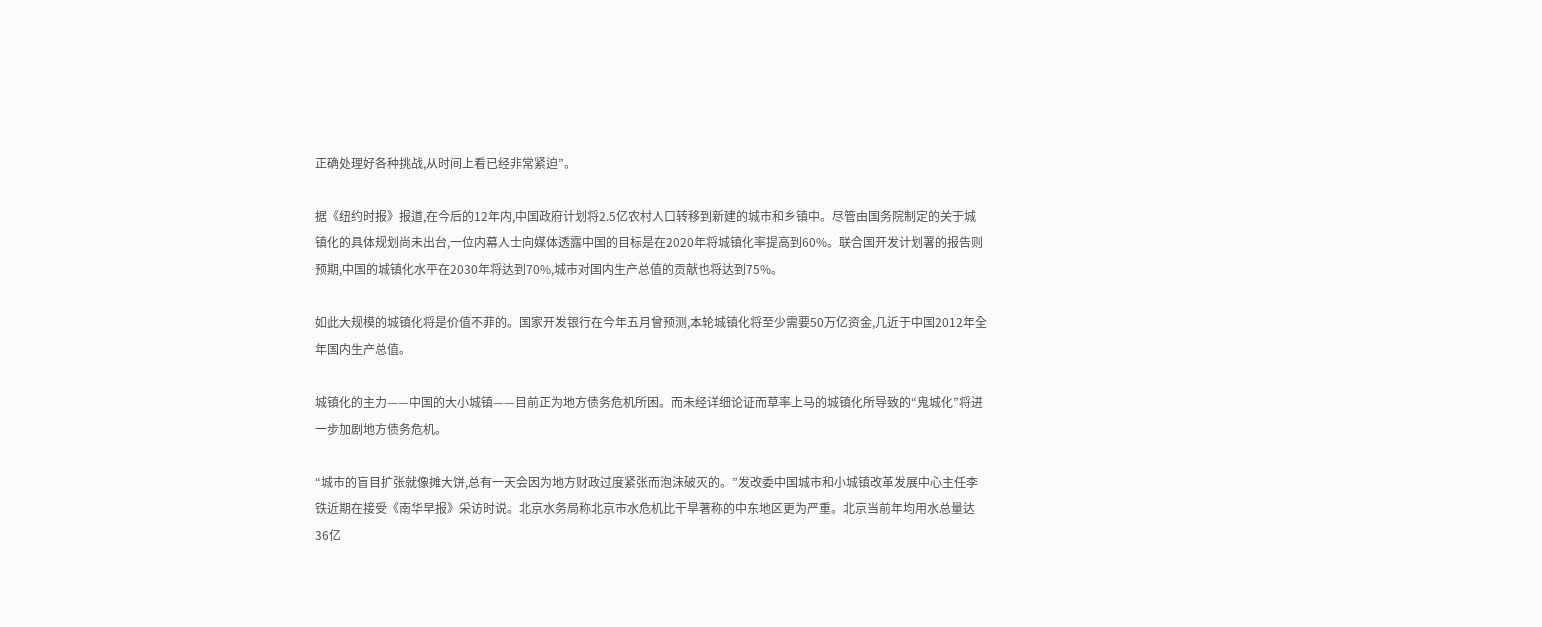正确处理好各种挑战,从时间上看已经非常紧迫”。

据《纽约时报》报道,在今后的12年内,中国政府计划将2.5亿农村人口转移到新建的城市和乡镇中。尽管由国务院制定的关于城镇化的具体规划尚未出台,一位内幕人士向媒体透露中国的目标是在2020年将城镇化率提高到60%。联合国开发计划署的报告则预期,中国的城镇化水平在2030年将达到70%,城市对国内生产总值的贡献也将达到75%。

如此大规模的城镇化将是价值不菲的。国家开发银行在今年五月曾预测,本轮城镇化将至少需要50万亿资金,几近于中国2012年全年国内生产总值。

城镇化的主力——中国的大小城镇——目前正为地方债务危机所困。而未经详细论证而草率上马的城镇化所导致的“鬼城化”将进一步加剧地方债务危机。

“城市的盲目扩张就像摊大饼,总有一天会因为地方财政过度紧张而泡沫破灭的。”发改委中国城市和小城镇改革发展中心主任李铁近期在接受《南华早报》采访时说。北京水务局称北京市水危机比干旱著称的中东地区更为严重。北京当前年均用水总量达36亿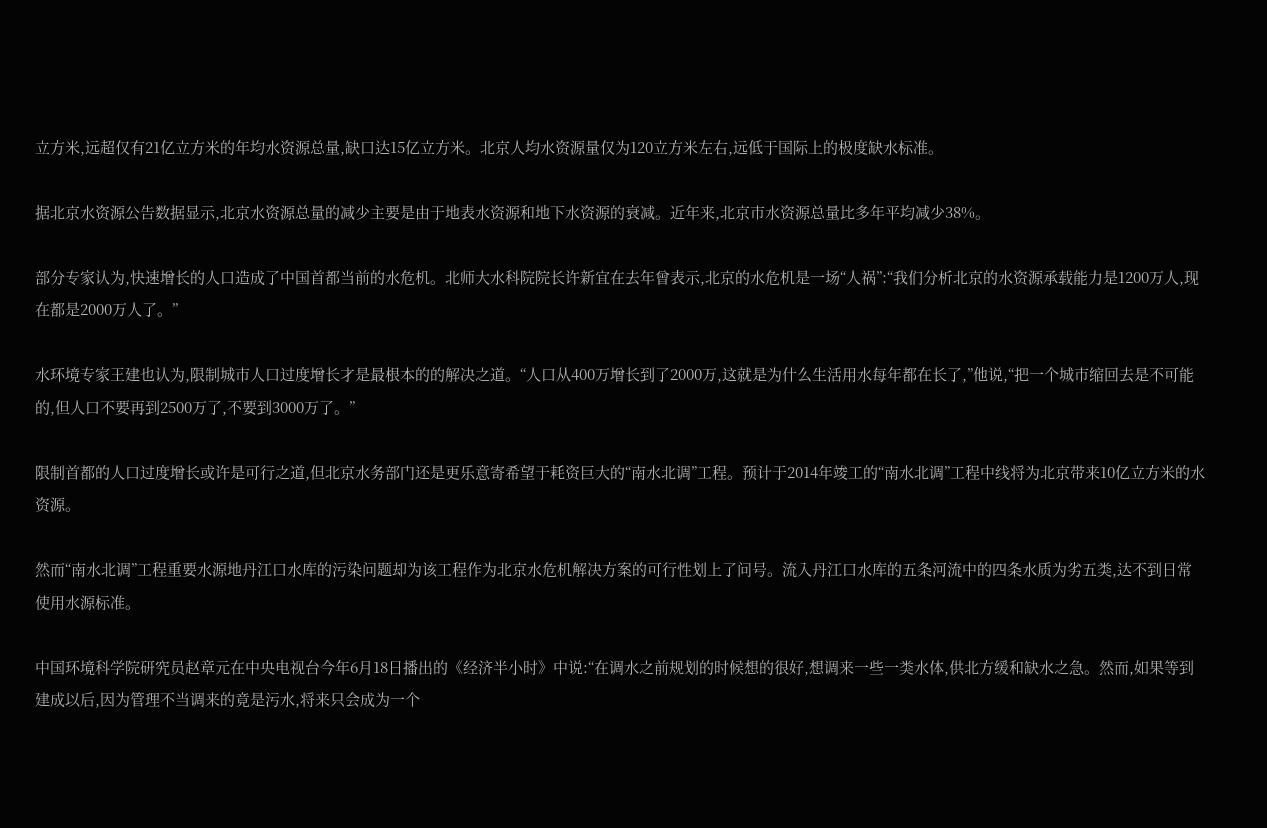立方米,远超仅有21亿立方米的年均水资源总量,缺口达15亿立方米。北京人均水资源量仅为120立方米左右,远低于国际上的极度缺水标准。

据北京水资源公告数据显示,北京水资源总量的减少主要是由于地表水资源和地下水资源的衰减。近年来,北京市水资源总量比多年平均减少38%。

部分专家认为,快速增长的人口造成了中国首都当前的水危机。北师大水科院院长许新宜在去年曾表示,北京的水危机是一场“人祸”:“我们分析北京的水资源承载能力是1200万人,现在都是2000万人了。”

水环境专家王建也认为,限制城市人口过度增长才是最根本的的解决之道。“人口从400万增长到了2000万,这就是为什么生活用水每年都在长了,”他说,“把一个城市缩回去是不可能的,但人口不要再到2500万了,不要到3000万了。”

限制首都的人口过度增长或许是可行之道,但北京水务部门还是更乐意寄希望于耗资巨大的“南水北调”工程。预计于2014年竣工的“南水北调”工程中线将为北京带来10亿立方米的水资源。

然而“南水北调”工程重要水源地丹江口水库的污染问题却为该工程作为北京水危机解决方案的可行性划上了问号。流入丹江口水库的五条河流中的四条水质为劣五类,达不到日常使用水源标准。

中国环境科学院研究员赵章元在中央电视台今年6月18日播出的《经济半小时》中说:“在调水之前规划的时候想的很好,想调来一些一类水体,供北方缓和缺水之急。然而,如果等到建成以后,因为管理不当调来的竟是污水,将来只会成为一个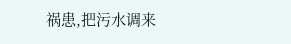祸患,把污水调来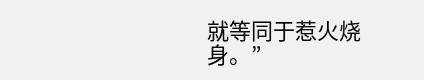就等同于惹火烧身。”